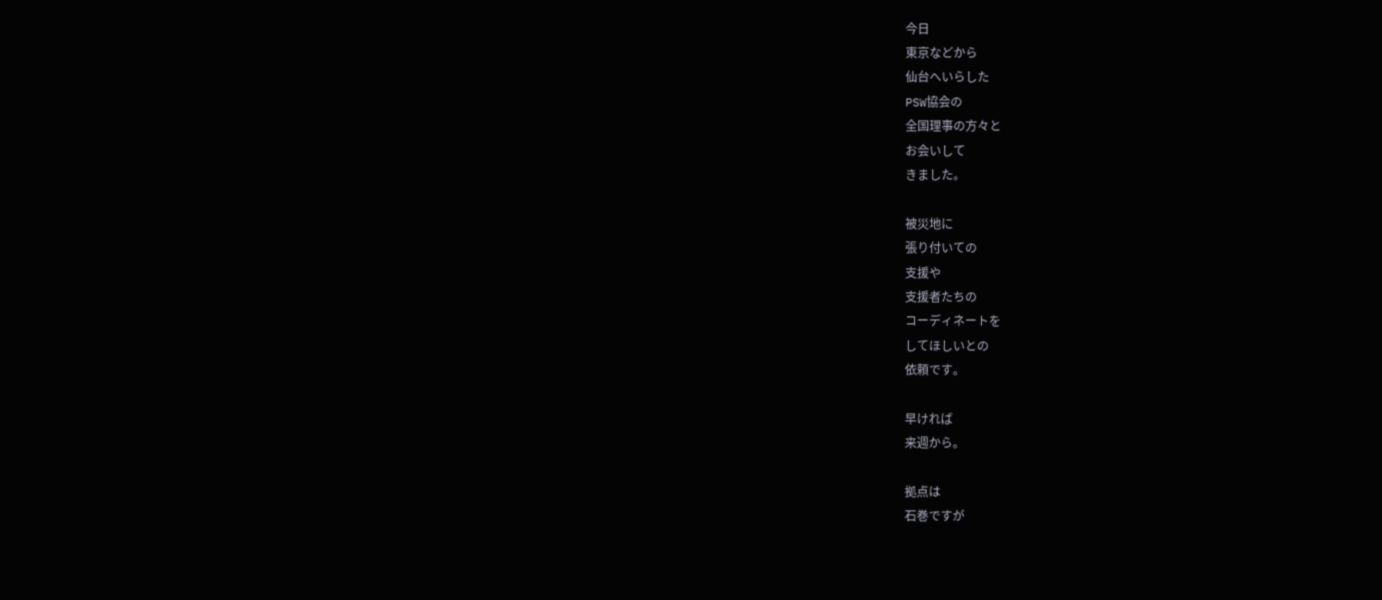今日
東京などから
仙台へいらした
PSW協会の
全国理事の方々と
お会いして
きました。

被災地に
張り付いての
支援や
支援者たちの
コーディネートを
してほしいとの
依頼です。

早ければ
来週から。

拠点は
石巻ですが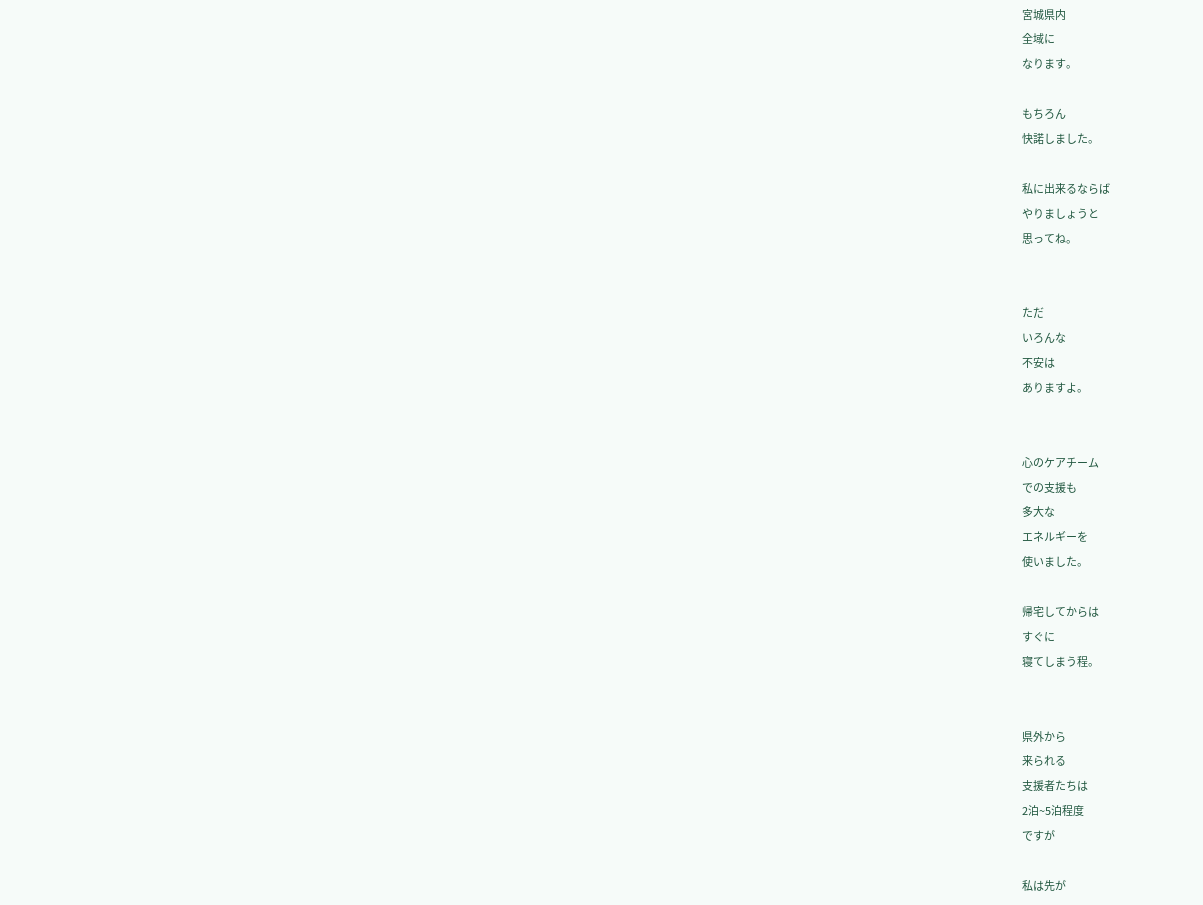宮城県内
全域に
なります。

もちろん
快諾しました。

私に出来るならば
やりましょうと
思ってね。


ただ
いろんな
不安は
ありますよ。


心のケアチーム
での支援も
多大な
エネルギーを
使いました。

帰宅してからは
すぐに
寝てしまう程。


県外から
来られる
支援者たちは
2泊~5泊程度
ですが

私は先が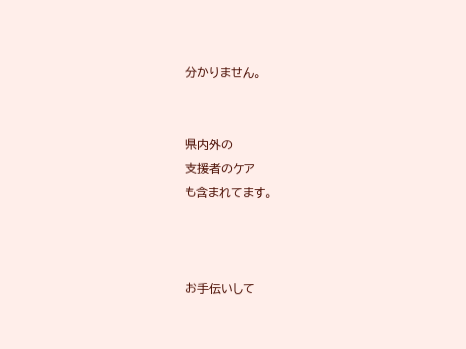分かりません。


県内外の
支援者のケア
も含まれてます。



お手伝いして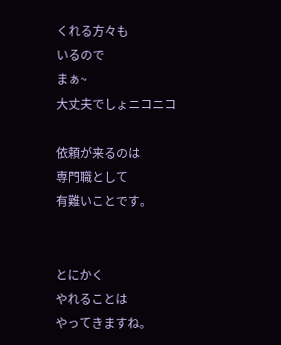くれる方々も
いるので
まぁ~
大丈夫でしょニコニコ

依頼が来るのは
専門職として
有難いことです。


とにかく
やれることは
やってきますね。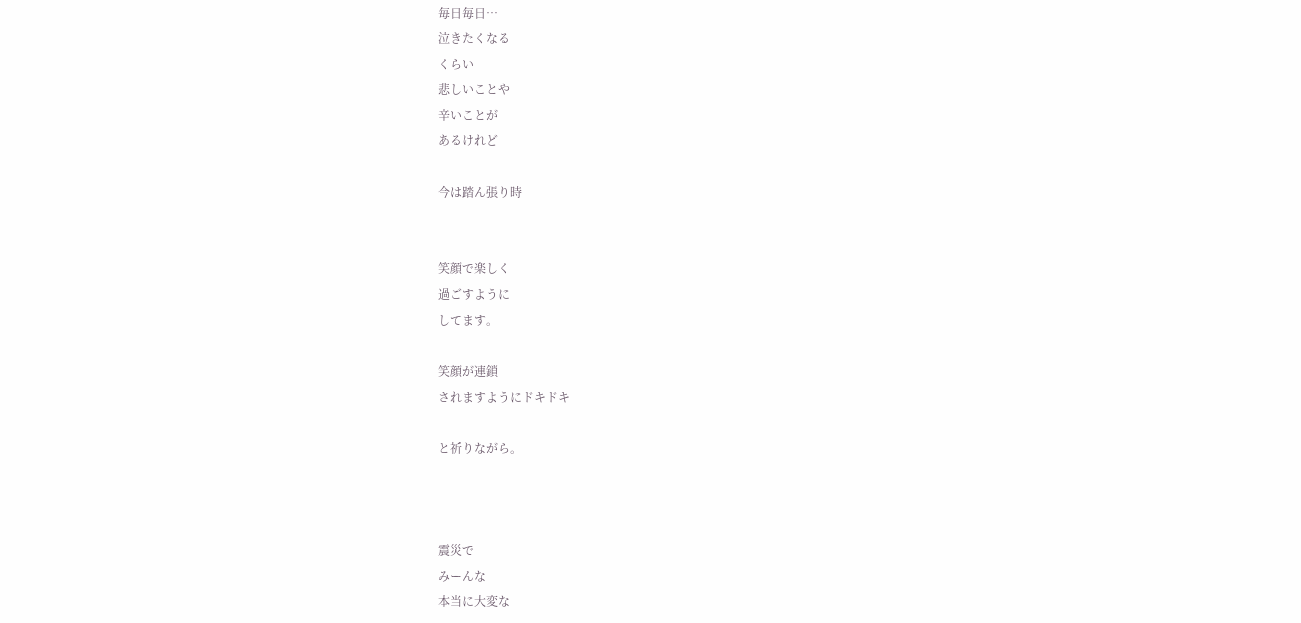毎日毎日…
泣きたくなる
くらい
悲しいことや
辛いことが
あるけれど

今は踏ん張り時


笑顔で楽しく
過ごすように
してます。

笑顔が連鎖
されますようにドキドキ

と祈りながら。



震災で
みーんな
本当に大変な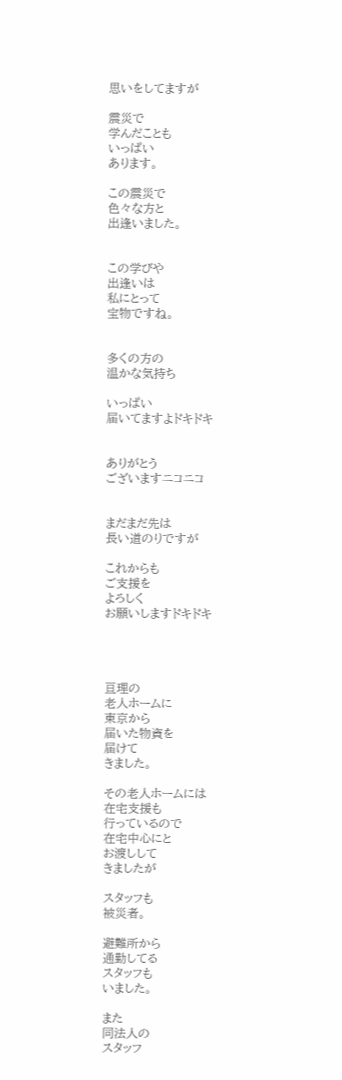思いをしてますが

震災で
学んだことも
いっぱい
あります。

この震災で
色々な方と
出逢いました。


この学びや
出逢いは
私にとって
宝物ですね。


多くの方の
温かな気持ち

いっぱい
届いてますよドキドキ


ありがとう
ございますニコニコ


まだまだ先は
長い道のりですが

これからも
ご支援を
よろしく
お願いしますドキドキ




亘理の
老人ホームに
東京から
届いた物資を
届けて
きました。

その老人ホームには
在宅支援も
行っているので
在宅中心にと
お渡しして
きましたが

スタッフも
被災者。

避難所から
通勤してる
スタッフも
いました。

また
同法人の
スタッフ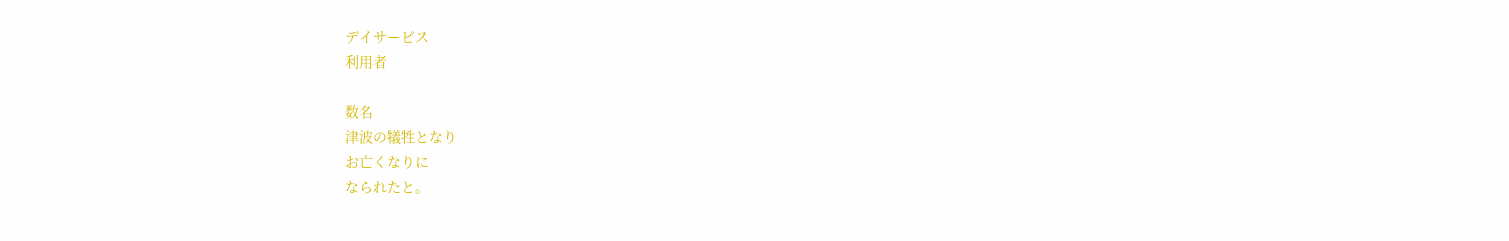デイサービス
利用者

数名
津波の犠牲となり
お亡くなりに
なられたと。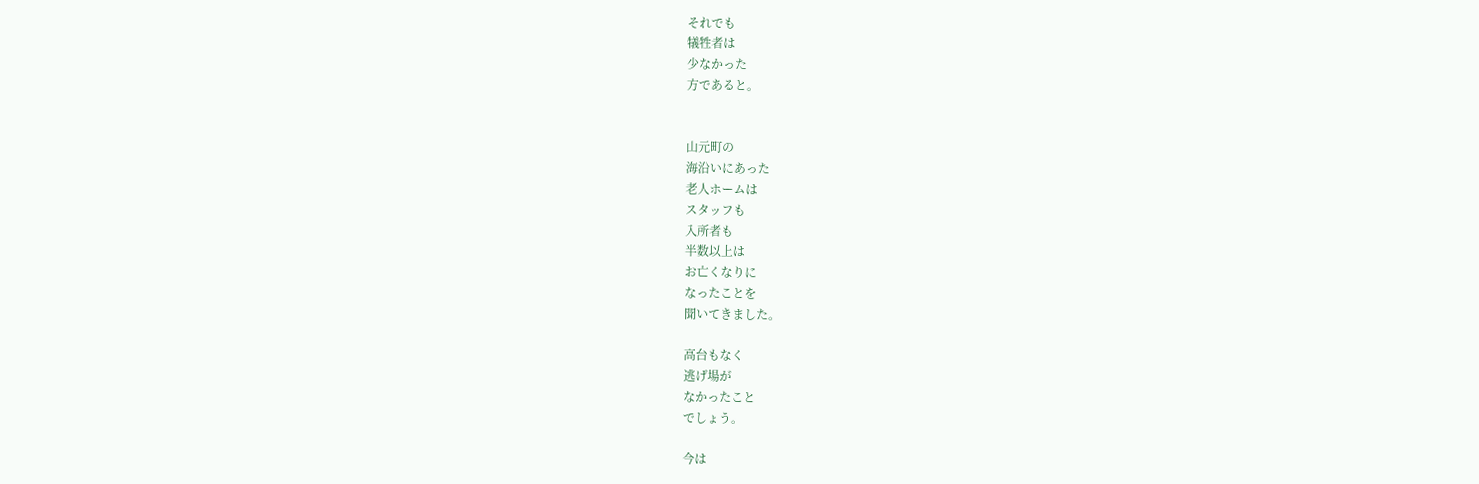それでも
犠牲者は
少なかった
方であると。


山元町の
海沿いにあった
老人ホームは
スタッフも
入所者も
半数以上は
お亡くなりに
なったことを
聞いてきました。

高台もなく
逃げ場が
なかったこと
でしょう。

今は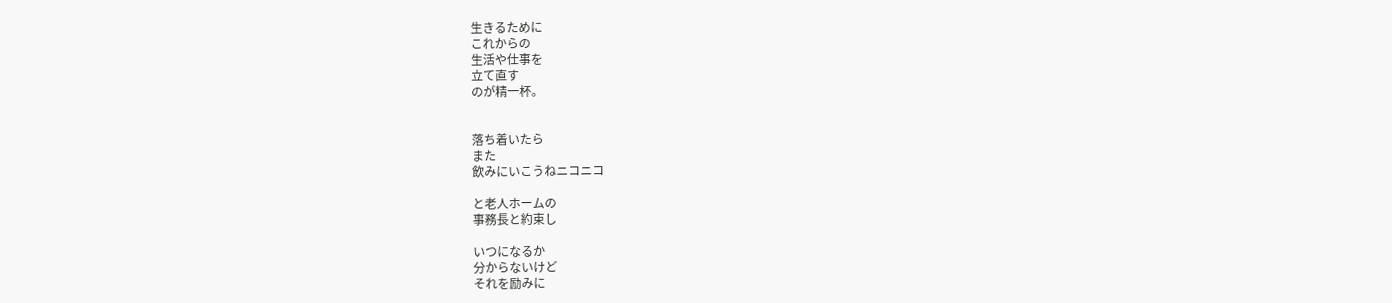生きるために
これからの
生活や仕事を
立て直す
のが精一杯。


落ち着いたら
また
飲みにいこうねニコニコ

と老人ホームの
事務長と約束し

いつになるか
分からないけど
それを励みに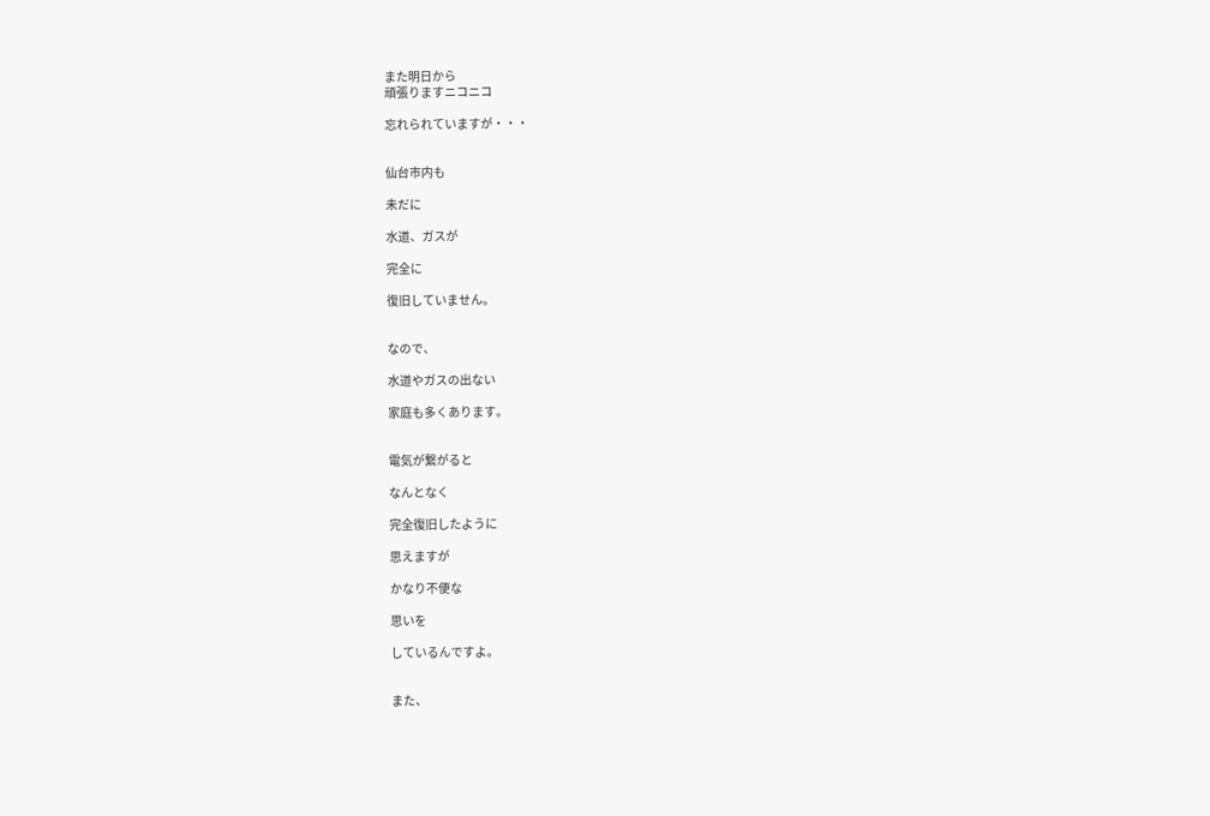また明日から
頑張りますニコニコ

忘れられていますが・・・


仙台市内も

未だに

水道、ガスが

完全に

復旧していません。


なので、

水道やガスの出ない

家庭も多くあります。


電気が繋がると

なんとなく

完全復旧したように

思えますが

かなり不便な

思いを

しているんですよ。


また、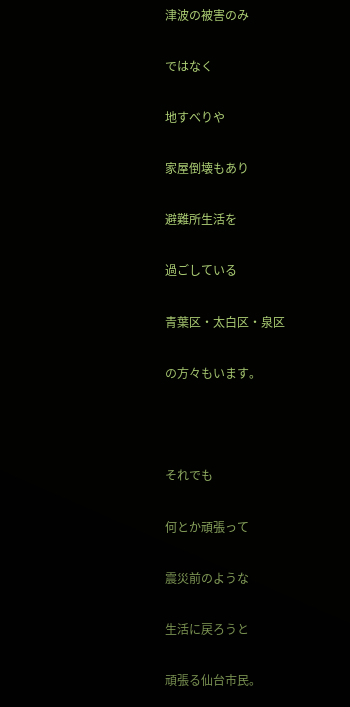津波の被害のみ

ではなく

地すべりや

家屋倒壊もあり

避難所生活を

過ごしている

青葉区・太白区・泉区

の方々もいます。



それでも

何とか頑張って

震災前のような

生活に戻ろうと

頑張る仙台市民。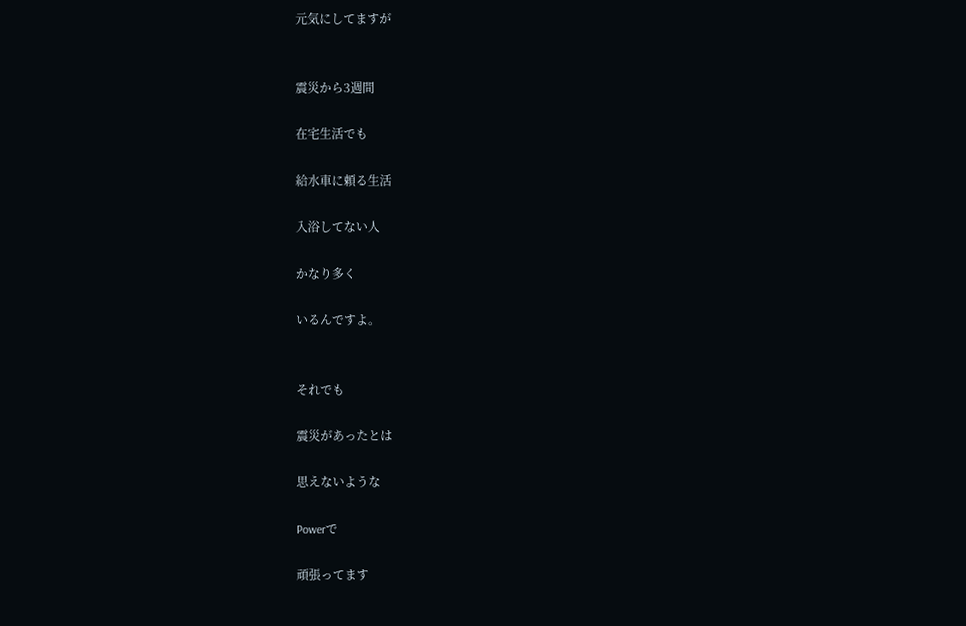元気にしてますが


震災から3週間

在宅生活でも

給水車に頼る生活

入浴してない人

かなり多く

いるんですよ。


それでも

震災があったとは

思えないような

Powerで

頑張ってます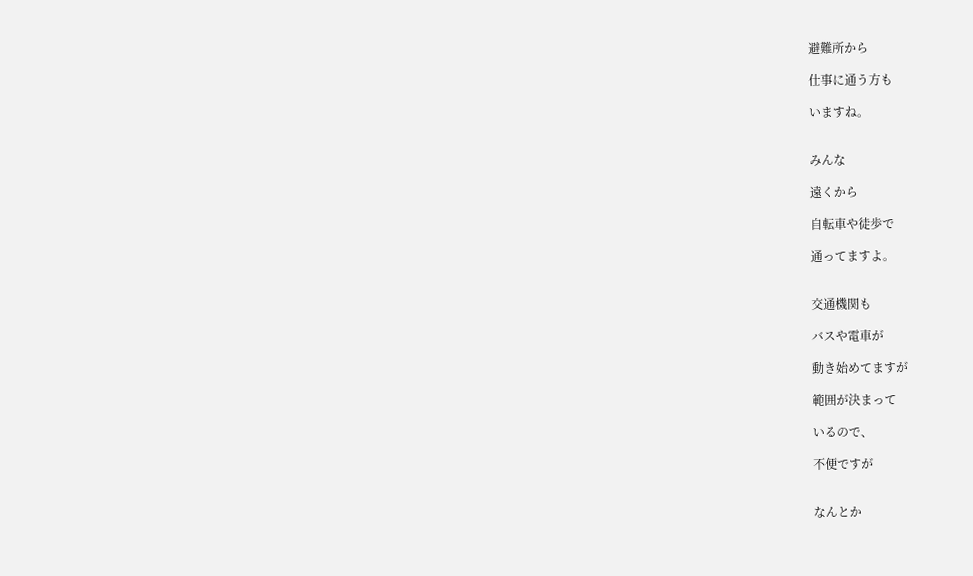避難所から

仕事に通う方も

いますね。


みんな

遠くから

自転車や徒歩で

通ってますよ。


交通機関も

バスや電車が

動き始めてますが

範囲が決まって

いるので、

不便ですが


なんとか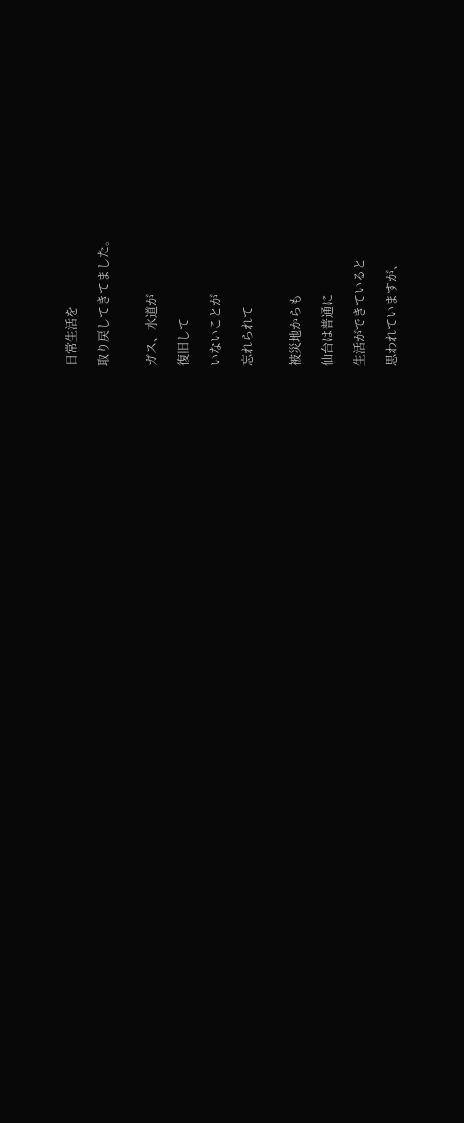日常生活を

取り戻してきてました。


ガス、水道が

復旧して

いないことが

忘れられて


被災地からも

仙台は普通に

生活ができていると

思われていますが、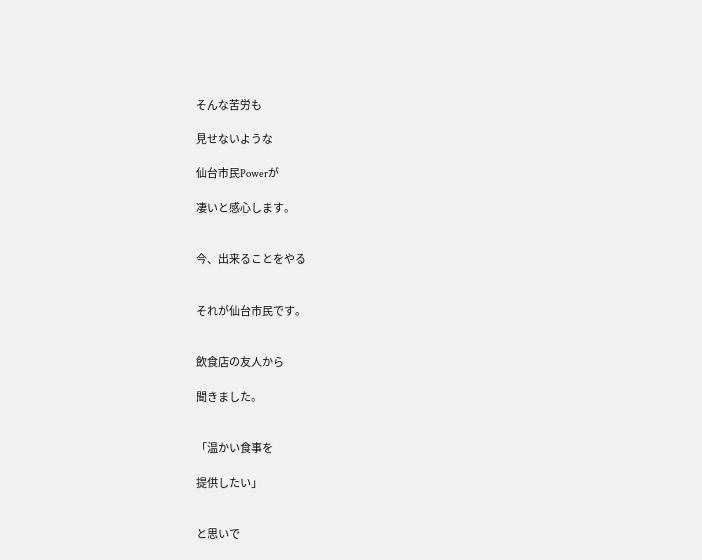そんな苦労も

見せないような

仙台市民Powerが

凄いと感心します。


今、出来ることをやる


それが仙台市民です。


飲食店の友人から

聞きました。


「温かい食事を

提供したい」


と思いで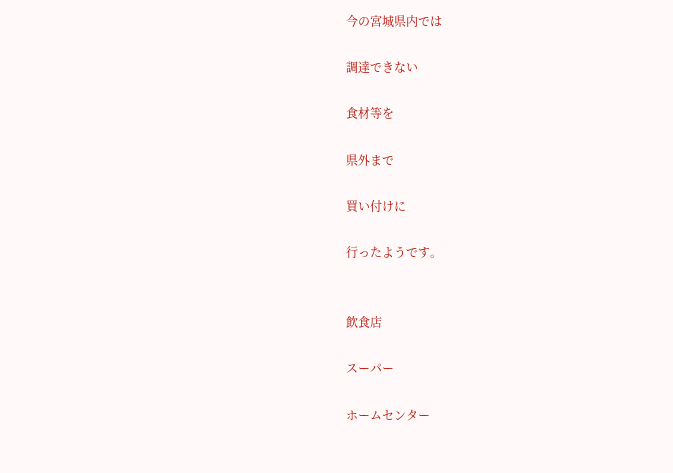今の宮城県内では

調達できない

食材等を

県外まで

買い付けに

行ったようです。


飲食店

スーパー

ホームセンター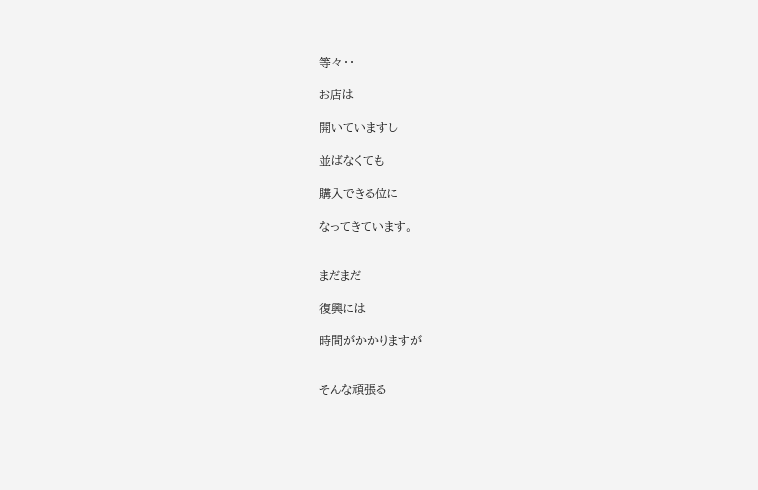等々・・

お店は

開いていますし

並ばなくても

購入できる位に

なってきています。


まだまだ

復興には

時間がかかりますが


そんな頑張る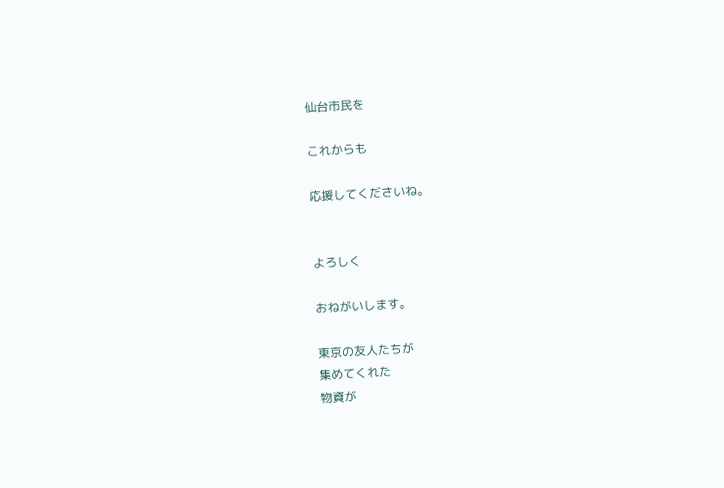仙台市民を

これからも

応援してくださいね。


よろしく

おねがいします。

東京の友人たちが
集めてくれた
物資が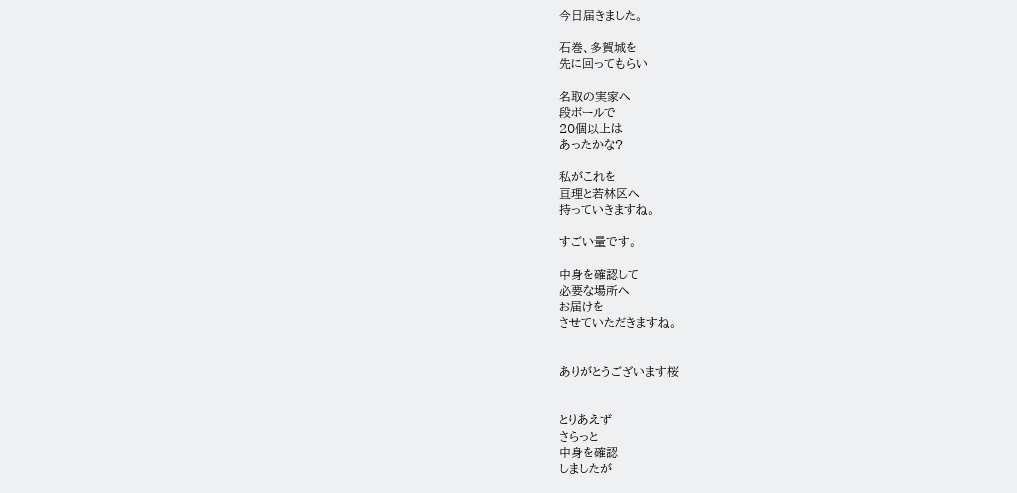今日届きました。

石巻、多賀城を
先に回ってもらい

名取の実家へ
段ボールで
20個以上は
あったかな?

私がこれを
亘理と若林区へ
持っていきますね。

すごい量です。

中身を確認して
必要な場所へ
お届けを
させていただきますね。


ありがとうございます桜


とりあえず
さらっと
中身を確認
しましたが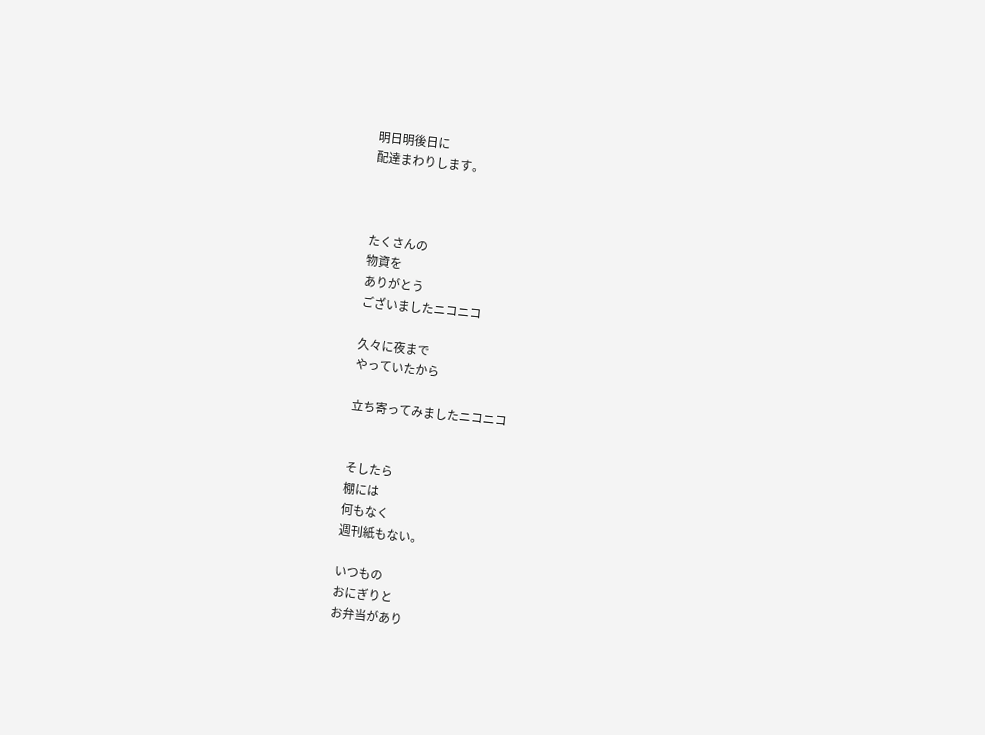明日明後日に
配達まわりします。



たくさんの
物資を
ありがとう
ございましたニコニコ

久々に夜まで
やっていたから

立ち寄ってみましたニコニコ


そしたら
棚には
何もなく
週刊紙もない。

いつもの
おにぎりと
お弁当があり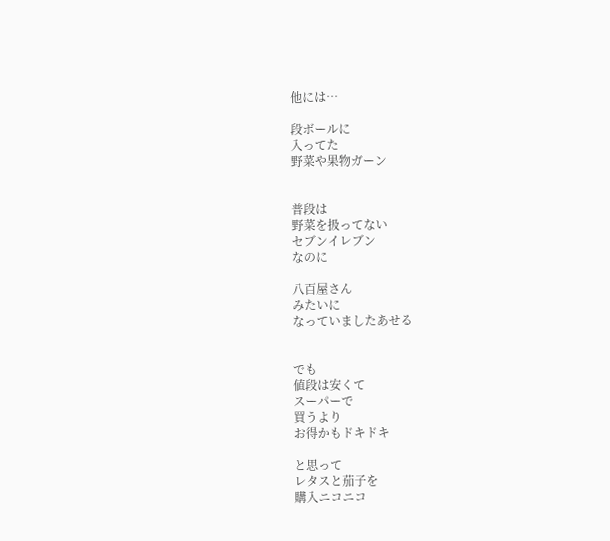他には…

段ボールに
入ってた
野菜や果物ガーン


普段は
野菜を扱ってない
セブンイレブン
なのに

八百屋さん
みたいに
なっていましたあせる


でも
値段は安くて
スーパーで
買うより
お得かもドキドキ

と思って
レタスと茄子を
購入ニコニコ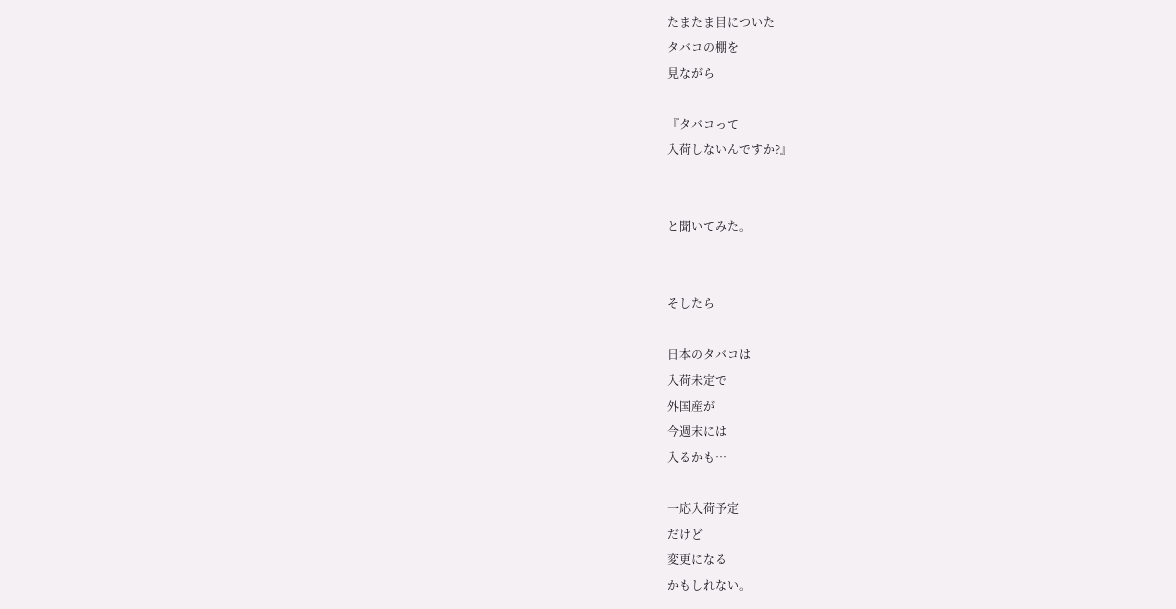たまたま目についた
タバコの棚を
見ながら

『タバコって
入荷しないんですか?』


と聞いてみた。


そしたら

日本のタバコは
入荷未定で
外国産が
今週末には
入るかも…

一応入荷予定
だけど
変更になる
かもしれない。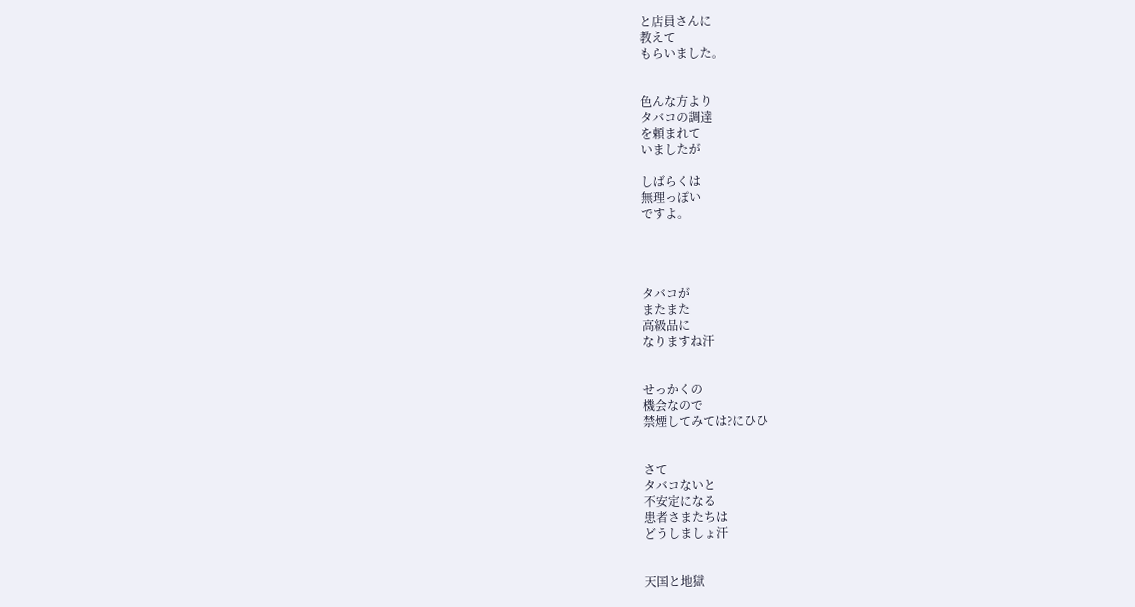と店員さんに
教えて
もらいました。


色んな方より
タバコの調達
を頼まれて
いましたが

しばらくは
無理っぽい
ですよ。




タバコが
またまた
高級品に
なりますね汗


せっかくの
機会なので
禁煙してみては?にひひ


さて
タバコないと
不安定になる
患者さまたちは
どうしましょ汗


天国と地獄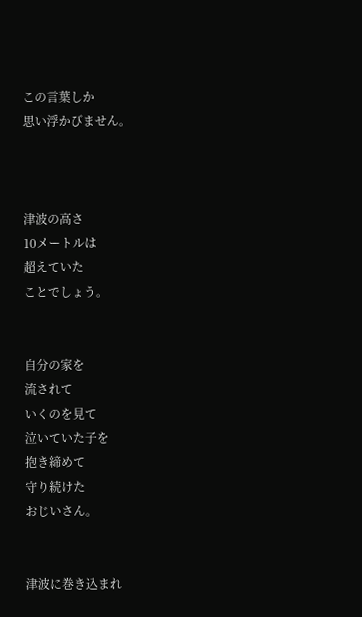この言葉しか
思い浮かびません。



津波の高さ
10メートルは
超えていた
ことでしょう。


自分の家を
流されて
いくのを見て
泣いていた子を
抱き締めて
守り続けた
おじいさん。


津波に巻き込まれ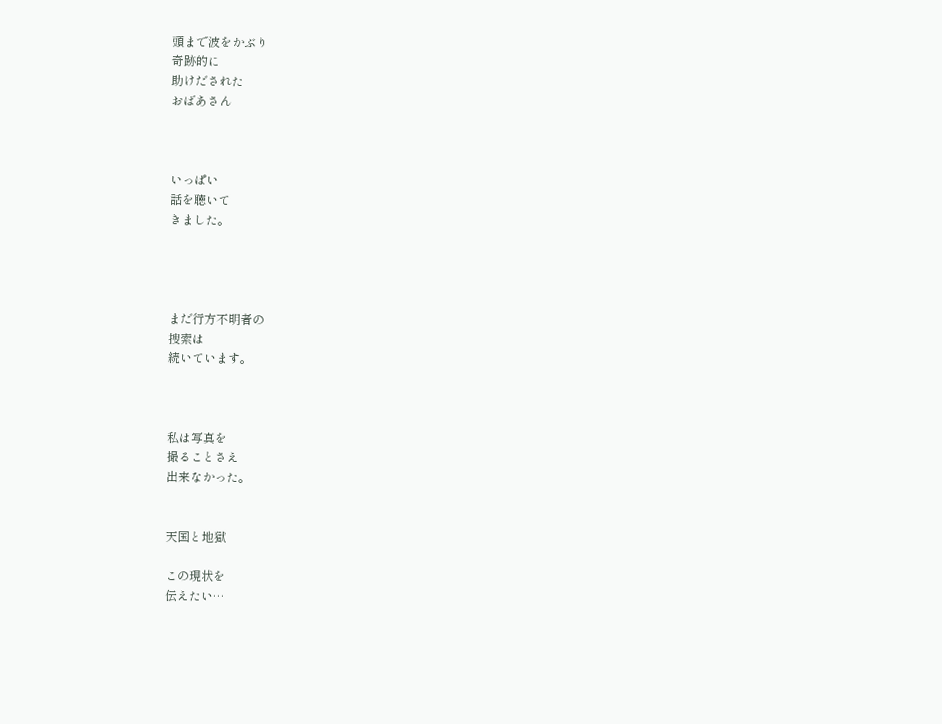頭まで波をかぶり
奇跡的に
助けだされた
おばあさん



いっぱい
話を聴いて
きました。




まだ行方不明者の
捜索は
続いています。



私は写真を
撮ることさえ
出来なかった。


天国と地獄

この現状を
伝えたい…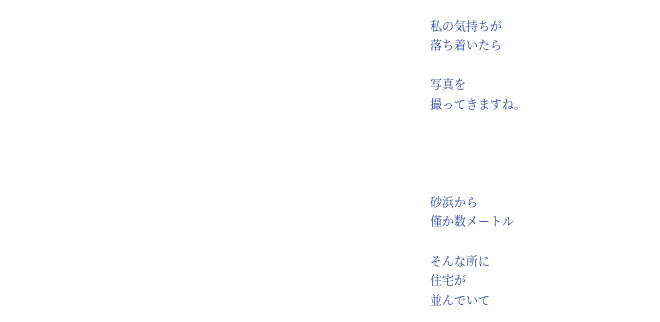私の気持ちが
落ち着いたら

写真を
撮ってきますね。




砂浜から
僅か数メートル

そんな所に
住宅が
並んでいて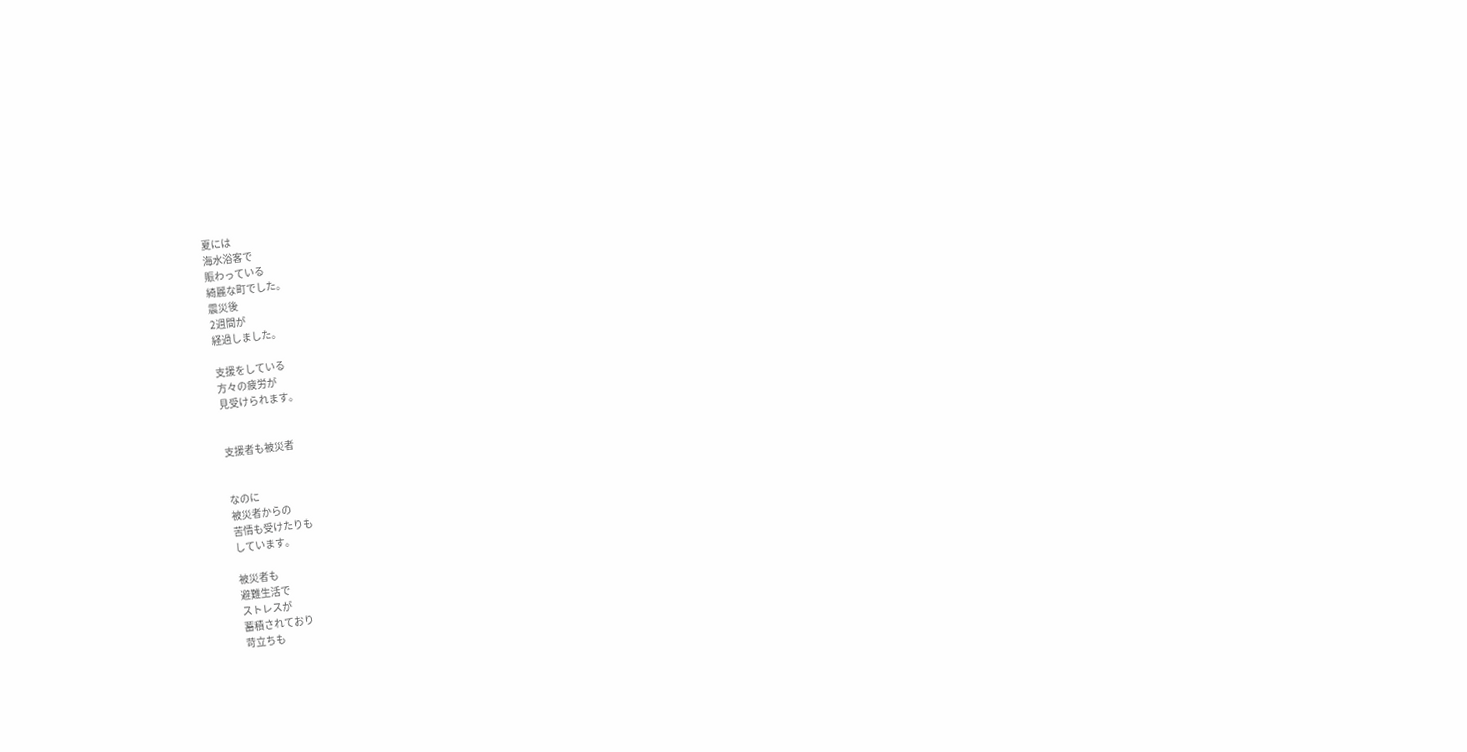夏には
海水浴客で
賑わっている
綺麗な町でした。
震災後
2週間が
経過しました。

支援をしている
方々の疲労が
見受けられます。


支援者も被災者


なのに
被災者からの
苦情も受けたりも
しています。

被災者も
避難生活で
ストレスが
蓄積されており
苛立ちも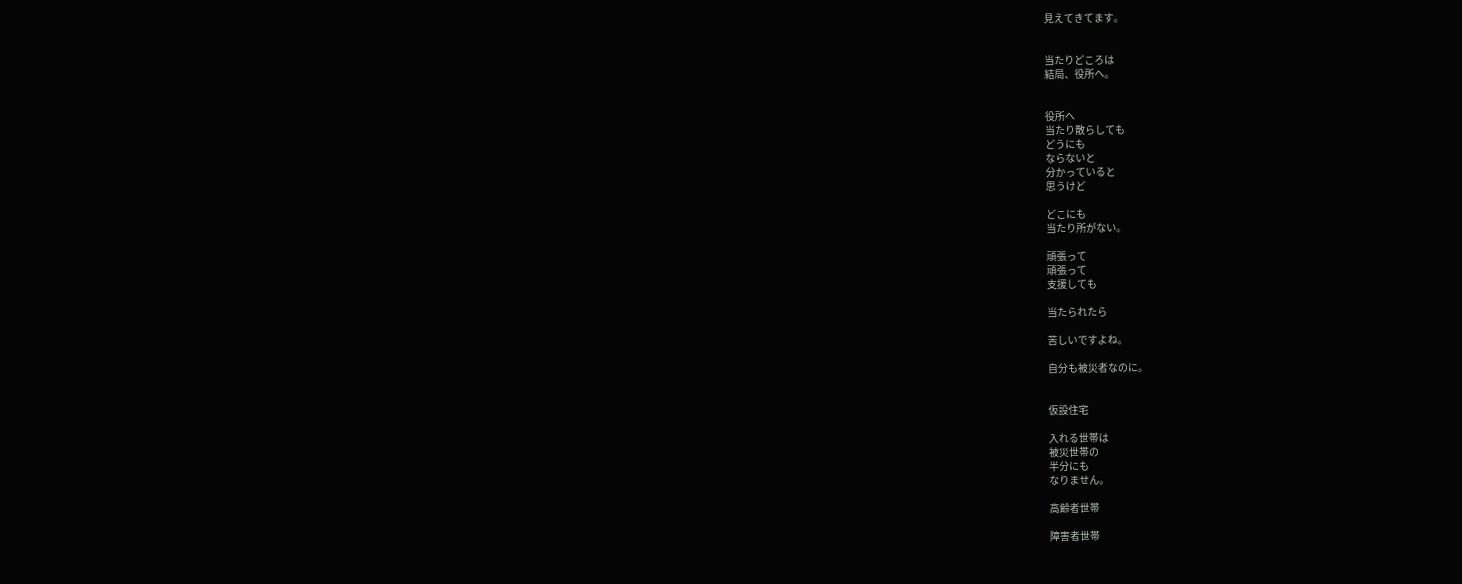見えてきてます。


当たりどころは
結局、役所へ。


役所へ
当たり散らしても
どうにも
ならないと
分かっていると
思うけど

どこにも
当たり所がない。

頑張って
頑張って
支援しても

当たられたら

苦しいですよね。

自分も被災者なのに。


仮設住宅

入れる世帯は
被災世帯の
半分にも
なりません。

高齢者世帯

障害者世帯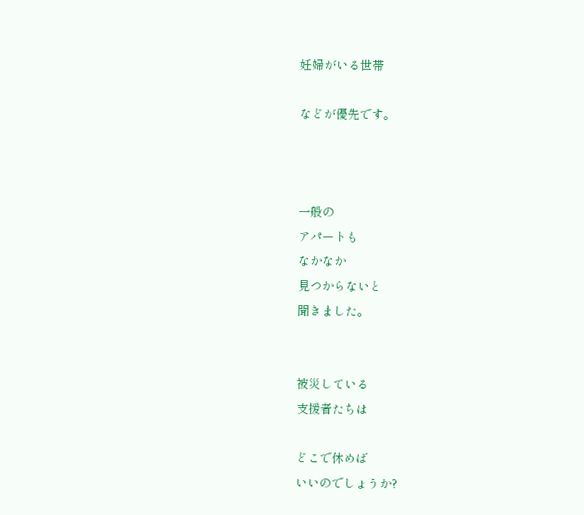妊婦がいる世帯

などが優先です。



一般の
アパートも
なかなか
見つからないと
聞きました。


被災している
支援者たちは

どこで休めば
いいのでしょうか?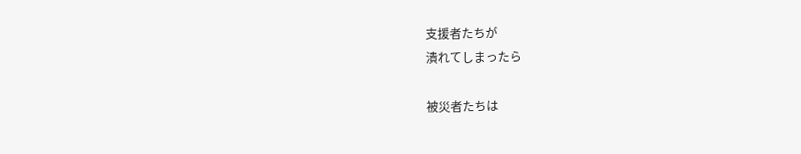支援者たちが
潰れてしまったら

被災者たちは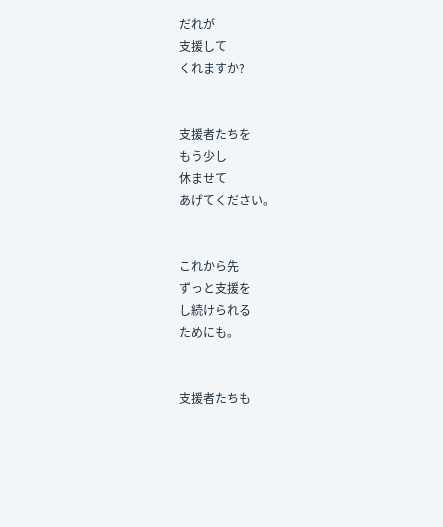だれが
支援して
くれますか?


支援者たちを
もう少し
休ませて
あげてください。


これから先
ずっと支援を
し続けられる
ためにも。


支援者たちも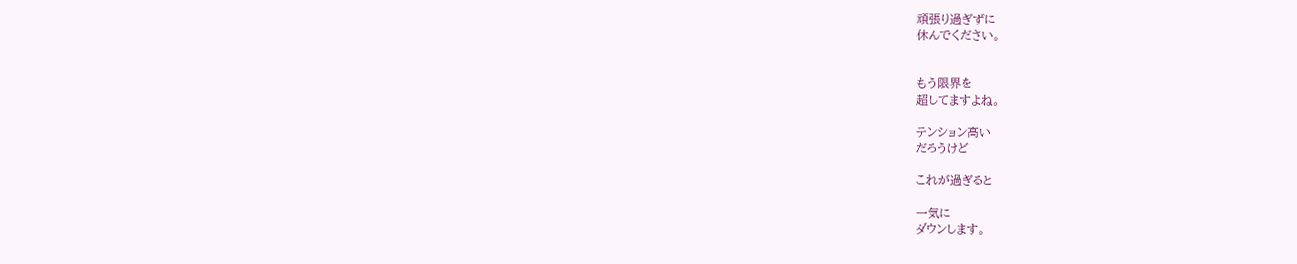頑張り過ぎずに
休んでください。


もう限界を
超してますよね。

テンション高い
だろうけど

これが過ぎると

一気に
ダウンします。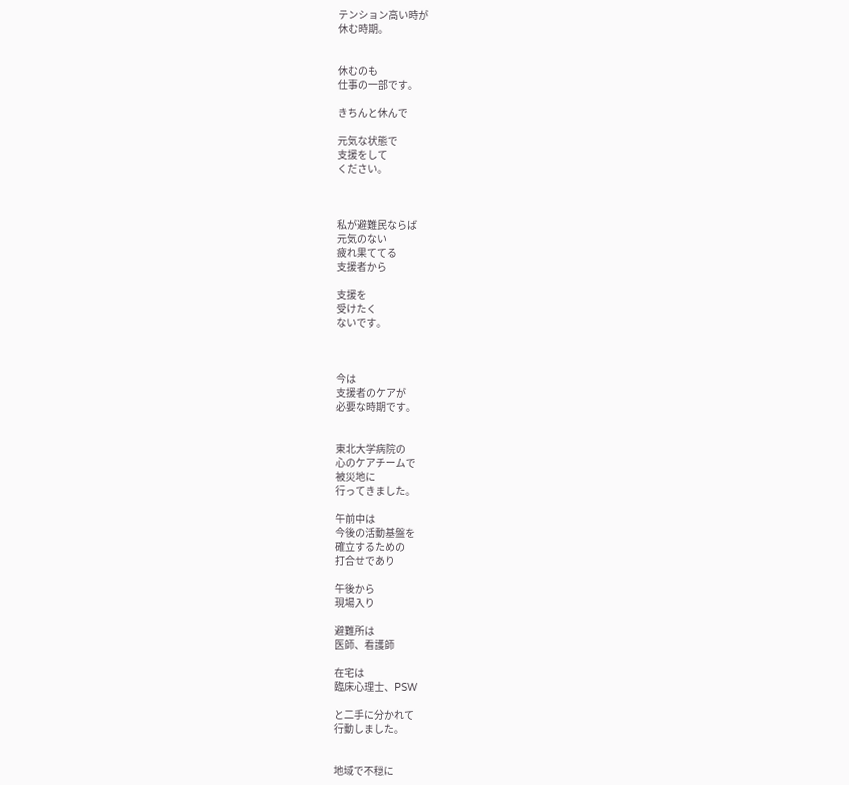テンション高い時が
休む時期。


休むのも
仕事の一部です。

きちんと休んで

元気な状態で
支援をして
ください。



私が避難民ならば
元気のない
疲れ果ててる
支援者から

支援を
受けたく
ないです。



今は
支援者のケアが
必要な時期です。


東北大学病院の
心のケアチームで
被災地に
行ってきました。

午前中は
今後の活動基盤を
確立するための
打合せであり

午後から
現場入り

避難所は
医師、看護師

在宅は
臨床心理士、PSW

と二手に分かれて
行動しました。


地域で不穏に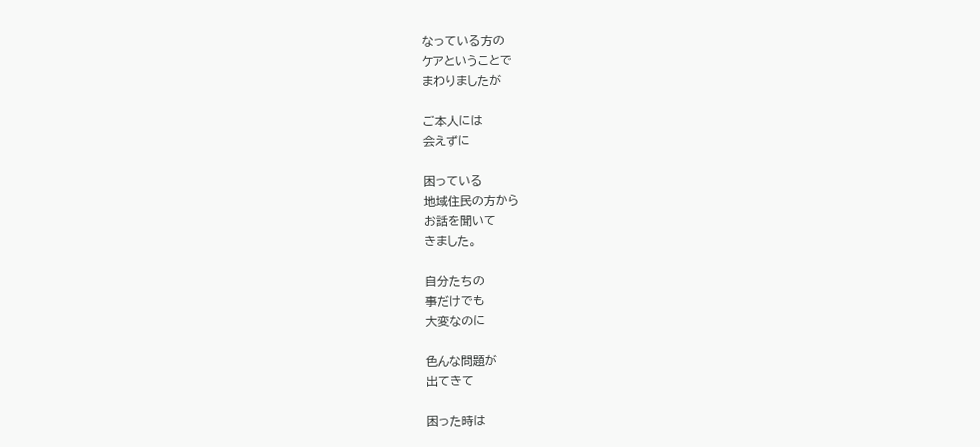なっている方の
ケアということで
まわりましたが

ご本人には
会えずに

困っている
地域住民の方から
お話を聞いて
きました。

自分たちの
事だけでも
大変なのに

色んな問題が
出てきて

困った時は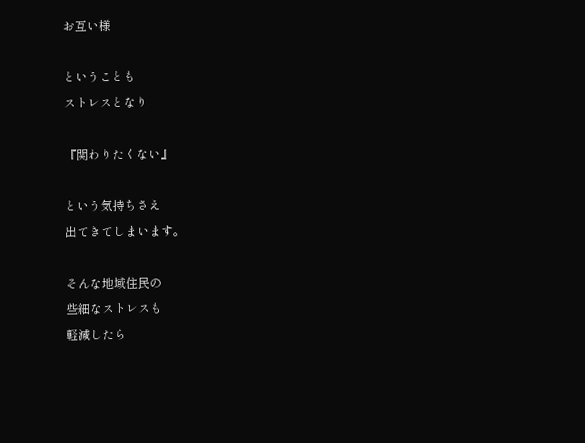お互い様

ということも
ストレスとなり

『関わりたくない』

という気持ちさえ
出てきてしまいます。

そんな地域住民の
些細なストレスも
軽減したら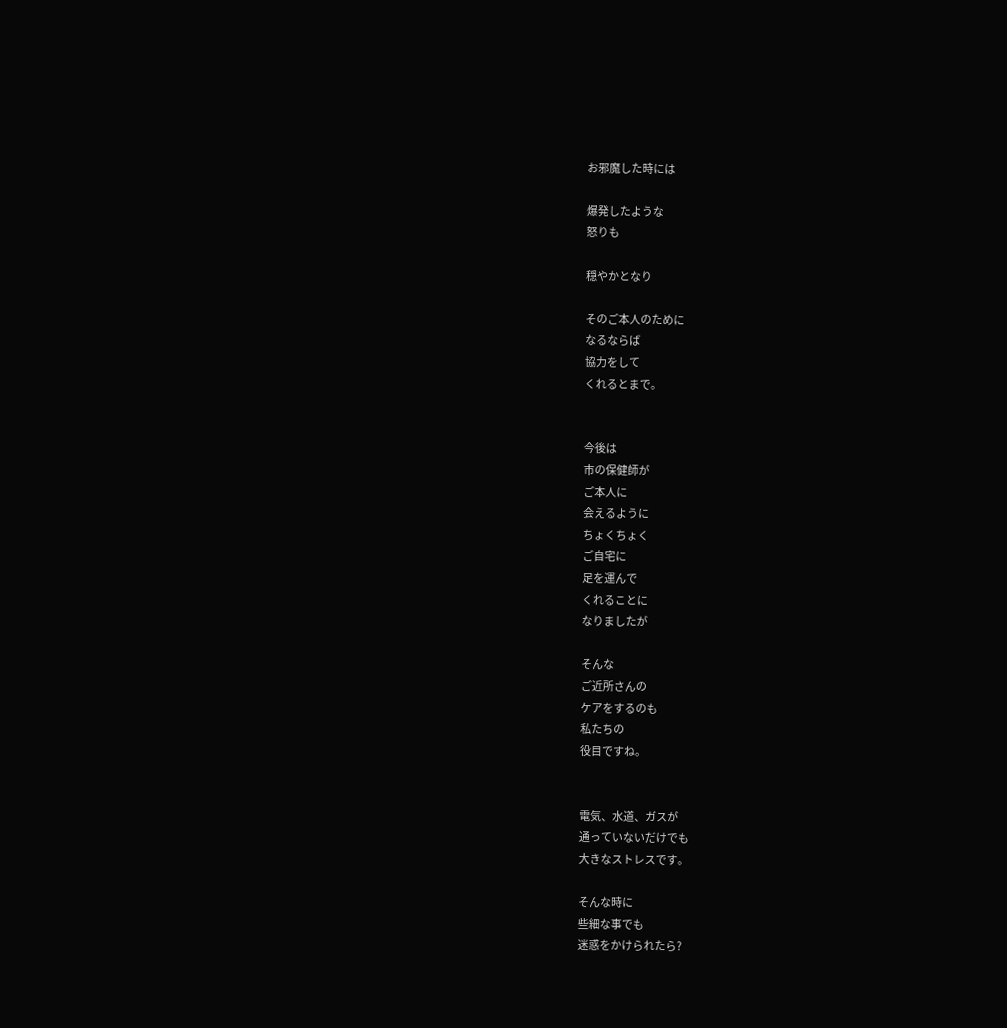お邪魔した時には

爆発したような
怒りも

穏やかとなり

そのご本人のために
なるならば
協力をして
くれるとまで。


今後は
市の保健師が
ご本人に
会えるように
ちょくちょく
ご自宅に
足を運んで
くれることに
なりましたが

そんな
ご近所さんの
ケアをするのも
私たちの
役目ですね。


電気、水道、ガスが
通っていないだけでも
大きなストレスです。

そんな時に
些細な事でも
迷惑をかけられたら?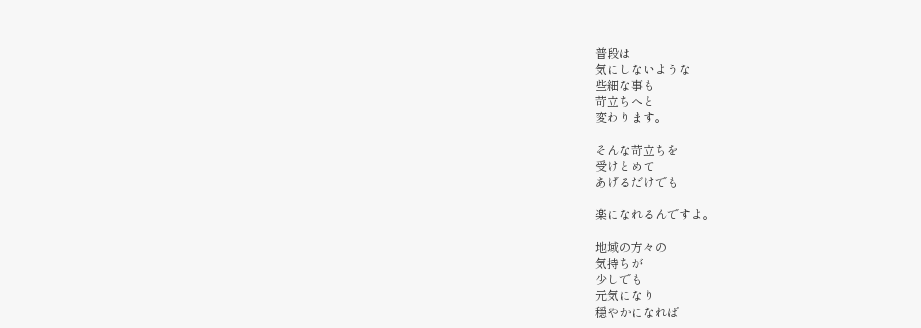普段は
気にしないような
些細な事も
苛立ちへと
変わります。

そんな苛立ちを
受けとめて
あげるだけでも

楽になれるんですよ。

地域の方々の
気持ちが
少しでも
元気になり
穏やかになれば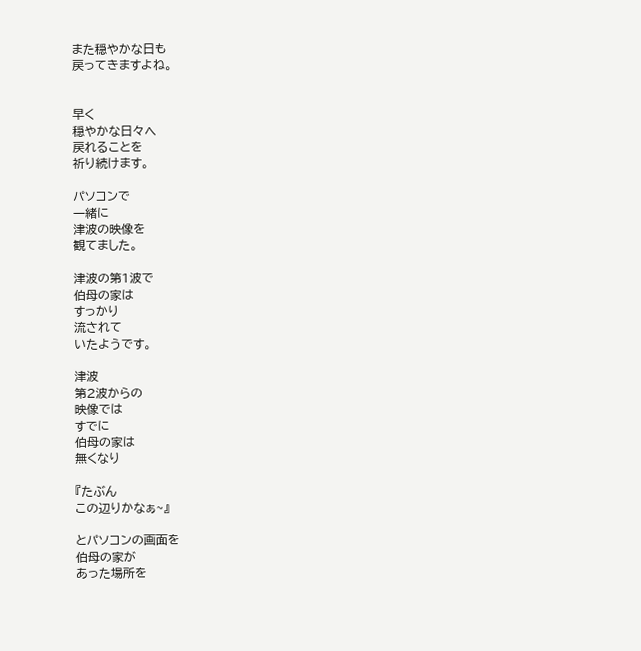また穏やかな日も
戻ってきますよね。


早く
穏やかな日々へ
戻れることを
祈り続けます。

パソコンで
一緒に
津波の映像を
観てました。

津波の第1波で
伯母の家は
すっかり
流されて
いたようです。

津波
第2波からの
映像では
すでに
伯母の家は
無くなり

『たぶん
この辺りかなぁ~』

とパソコンの画面を
伯母の家が
あった場所を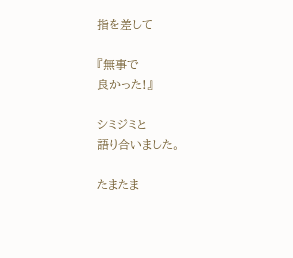指を差して

『無事で
良かった!』

シミジミと
語り合いました。

たまたま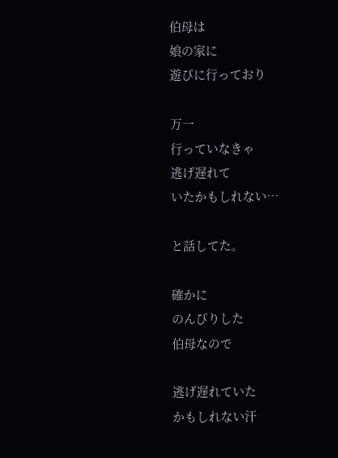伯母は
娘の家に
遊びに行っており

万一
行っていなきゃ
逃げ遅れて
いたかもしれない…

と話してた。

確かに
のんびりした
伯母なので

逃げ遅れていた
かもしれない汗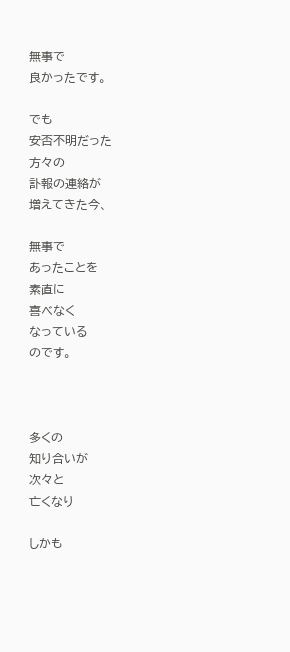無事で
良かったです。

でも
安否不明だった
方々の
訃報の連絡が
増えてきた今、

無事で
あったことを
素直に
喜べなく
なっている
のです。



多くの
知り合いが
次々と
亡くなり

しかも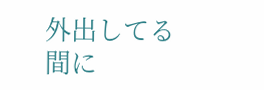外出してる間に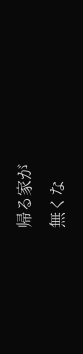帰る家が
無くな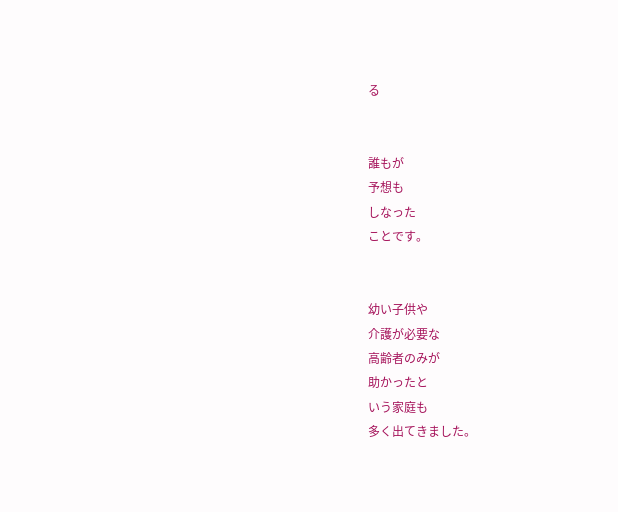る


誰もが
予想も
しなった
ことです。


幼い子供や
介護が必要な
高齢者のみが
助かったと
いう家庭も
多く出てきました。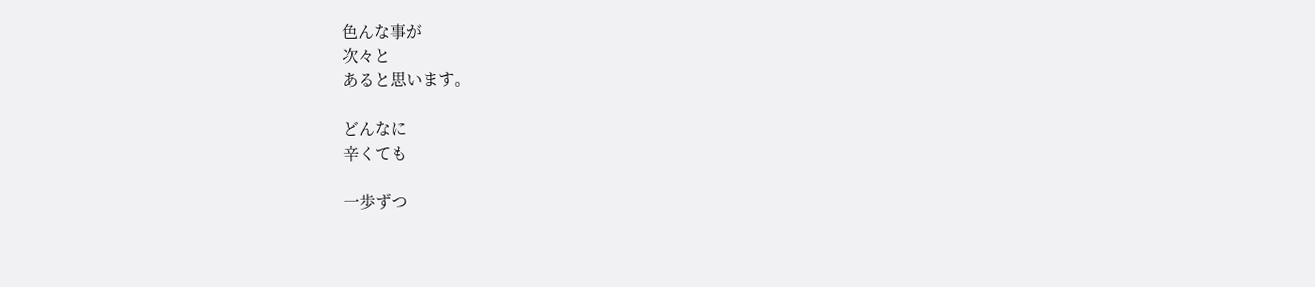色んな事が
次々と
あると思います。

どんなに
辛くても

一歩ずつ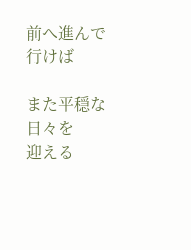前へ進んで
行けば

また平穏な
日々を
迎える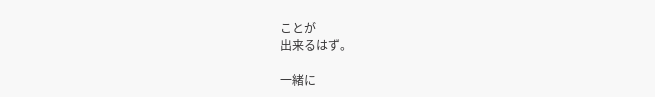ことが
出来るはず。

一緒に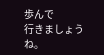歩んで
行きましょうね。